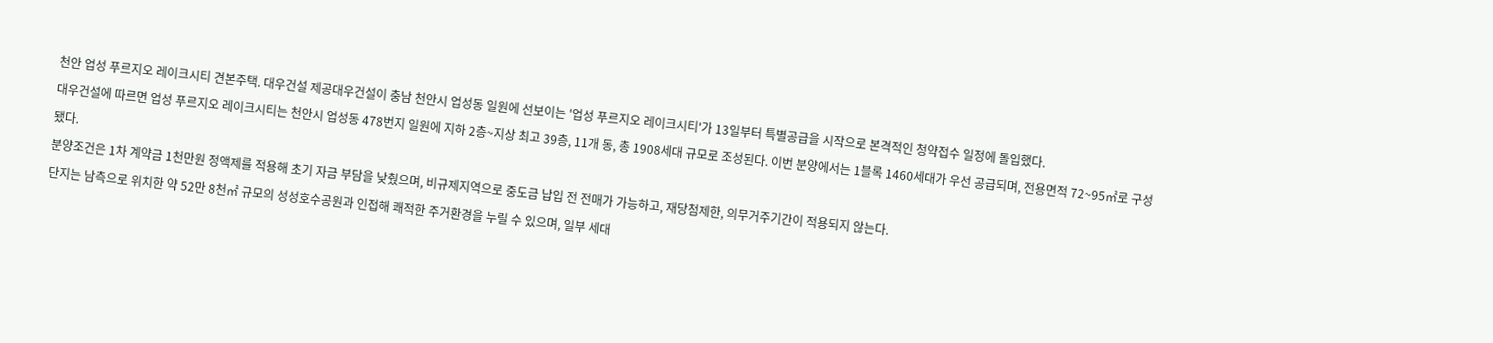천안 업성 푸르지오 레이크시티 견본주택. 대우건설 제공대우건설이 충남 천안시 업성동 일원에 선보이는 '업성 푸르지오 레이크시티'가 13일부터 특별공급을 시작으로 본격적인 청약접수 일정에 돌입했다.
대우건설에 따르면 업성 푸르지오 레이크시티는 천안시 업성동 478번지 일원에 지하 2층~지상 최고 39층, 11개 동, 총 1908세대 규모로 조성된다. 이번 분양에서는 1블록 1460세대가 우선 공급되며, 전용면적 72~95㎡로 구성됐다.
분양조건은 1차 계약금 1천만원 정액제를 적용해 초기 자금 부담을 낮췄으며, 비규제지역으로 중도금 납입 전 전매가 가능하고, 재당첨제한, 의무거주기간이 적용되지 않는다.
단지는 남측으로 위치한 약 52만 8천㎡ 규모의 성성호수공원과 인접해 쾌적한 주거환경을 누릴 수 있으며, 일부 세대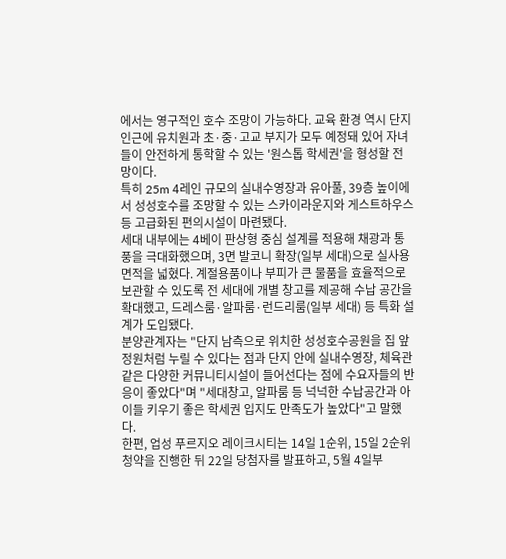에서는 영구적인 호수 조망이 가능하다. 교육 환경 역시 단지 인근에 유치원과 초·중·고교 부지가 모두 예정돼 있어 자녀들이 안전하게 통학할 수 있는 '원스톱 학세권'을 형성할 전망이다.
특히 25m 4레인 규모의 실내수영장과 유아풀, 39층 높이에서 성성호수를 조망할 수 있는 스카이라운지와 게스트하우스 등 고급화된 편의시설이 마련됐다.
세대 내부에는 4베이 판상형 중심 설계를 적용해 채광과 통풍을 극대화했으며, 3면 발코니 확장(일부 세대)으로 실사용 면적을 넓혔다. 계절용품이나 부피가 큰 물품을 효율적으로 보관할 수 있도록 전 세대에 개별 창고를 제공해 수납 공간을 확대했고, 드레스룸·알파룸·런드리룸(일부 세대) 등 특화 설계가 도입됐다.
분양관계자는 "단지 남측으로 위치한 성성호수공원을 집 앞 정원처럼 누릴 수 있다는 점과 단지 안에 실내수영장, 체육관 같은 다양한 커뮤니티시설이 들어선다는 점에 수요자들의 반응이 좋았다"며 "세대창고, 알파룸 등 넉넉한 수납공간과 아이들 키우기 좋은 학세권 입지도 만족도가 높았다"고 말했다.
한편, 업성 푸르지오 레이크시티는 14일 1순위, 15일 2순위 청약을 진행한 뒤 22일 당첨자를 발표하고, 5월 4일부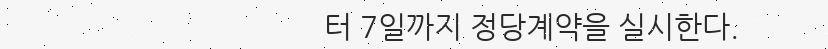터 7일까지 정당계약을 실시한다.